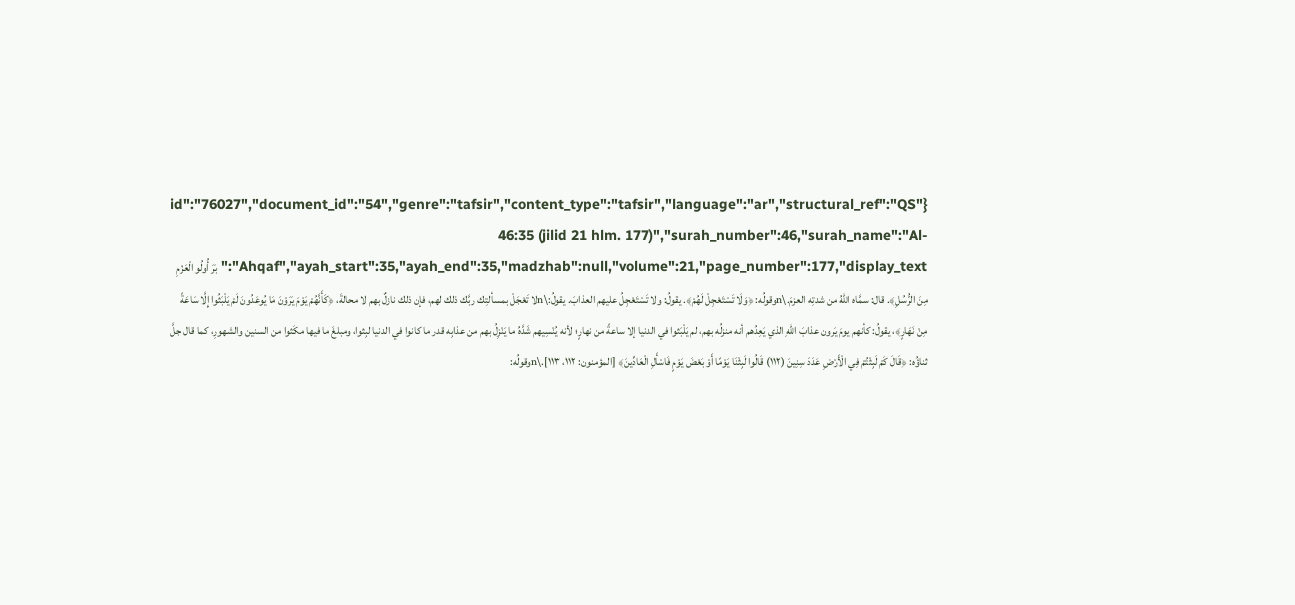{"id":"76027","document_id":"54","genre":"tafsir","content_type":"tafsir","language":"ar","structural_ref":"QS 46:35 (jilid 21 hlm. 177)","surah_number":46,"surah_name":"Al-Ahqaf","ayah_start":35,"ayah_end":35,"madzhab":null,"volume":21,"page_number":177,"display_text":"بَرَ أُولُو الْعَزْمِ مِنَ الرُّسُلِ﴾. قال: سمَّاه اللهُ من شدتِه العزمَ.\nوقولُه: ﴿وَلَا تَسْتَعْجِلْ لَهُمْ﴾. يقولُ: ولا تَسْتَعْجِلُ عليهم العذابَ. يقولُ:\nلا تَعْجَلْ بمسألتِك ربَّك ذلك لهم، فإن ذلك نازلٌ بهم لا محالةَ، ﴿كَأَنَّهُمْ يَوْمَ يَرَوْنَ مَا يُوعَدُونَ لَمْ يَلْبَثُوا إِلَّا سَاعَةً مِنْ نَهَارٍ﴾، يقولُ: كأنهم يومَ يَرون عذابَ اللهِ الذي يَعِدُهم أنه منزلُه بهم، لم يَلْبَثوا في الدنيا إلا ساعةً من نهارٍ؛ لأنه يُنْسِيهم شَدَّهُ ما يَنْزِلُ بهم من عذابِه قدر ما كانوا في الدنيا لبِثوا، ومبلغَ ما فيها مكَثوا من السنين والشهورِ، كما قال جلَّ ثناؤُه: ﴿قَالَ كَمْ لَبِثْتُمْ فِي الْأَرْضِ عَدَدَ سِنِينَ (١١٢) قَالُوا لَبِثْنَا يَوْمًا أَوْ بَعْضَ يَوْمٍ فَاسْأَلِ الْعَادِّينَ﴾ [المؤمنون: ١١٢، ١١٣].\nوقولُه: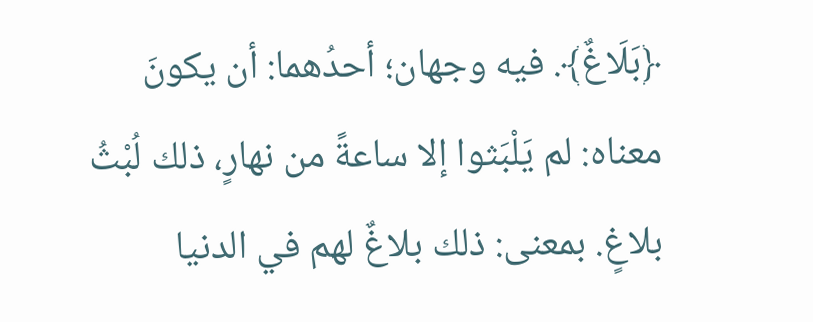﴿بَلَاغٌ﴾. فيه وجهان؛ أحدُهما: أن يكونَ معناه: لم يَلْبَثوا إلا ساعةً من نهارٍ، ذلك لُبْثُ بلاغٍ. بمعنى: ذلك بلاغٌ لهم في الدنيا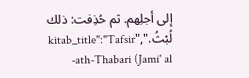إلى أجلِهم. ثم حُذِفت: ذلك لُبْثُ.","kitab_title":"Tafsir ath-Thabari (Jami' al-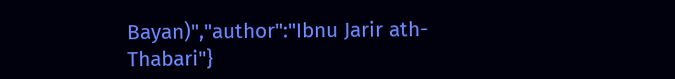Bayan)","author":"Ibnu Jarir ath-Thabari"}